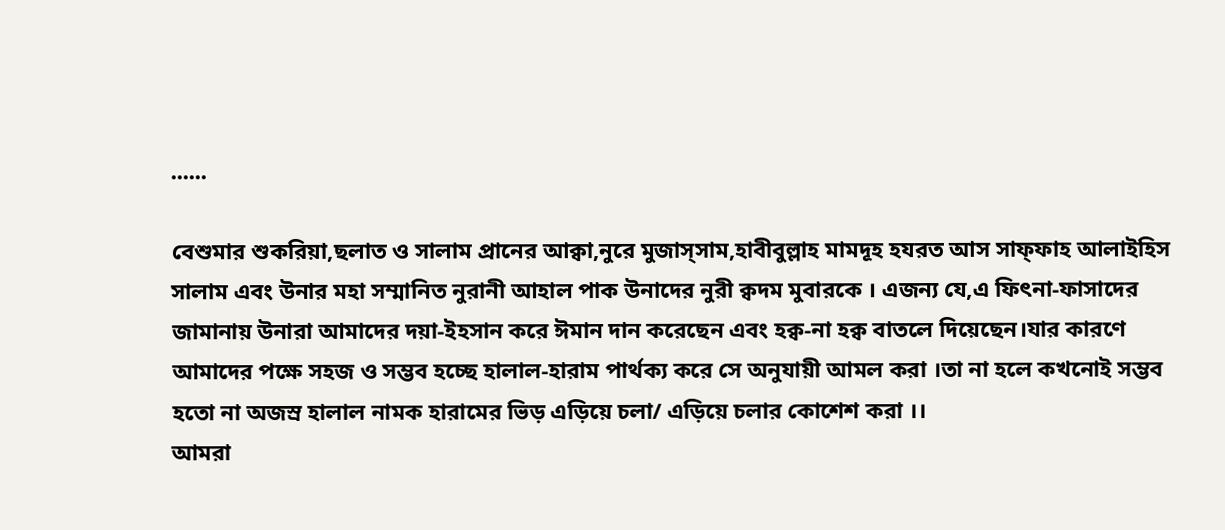......

বেশুমার শুকরিয়া,ছলাত ও সালাম প্রানের আক্বা,নুরে মুজাস্সাম,হাবীবুল্লাহ মামদূহ হযরত আস সাফ্ফাহ আলাইহিস সালাম এবং উনার মহা সম্মানিত নুরানী আহাল পাক উনাদের নুরী ক্বদম মুবারকে । এজন্য যে,এ ফিৎনা-ফাসাদের জামানায় উনারা আমাদের দয়া-ইহসান করে ঈমান দান করেছেন এবং হক্ব-না হক্ব বাতলে দিয়েছেন।যার কারণে আমাদের পক্ষে সহজ ও সম্ভব হচ্ছে হালাল-হারাম পার্থক্য করে সে অনুযায়ী আমল করা ।তা না হলে কখনোই সম্ভব হতো না অজস্র হালাল নামক হারামের ভিড় এড়িয়ে চলা/ এড়িয়ে চলার কোশেশ করা ।।
আমরা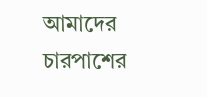আমাদের চারপাশের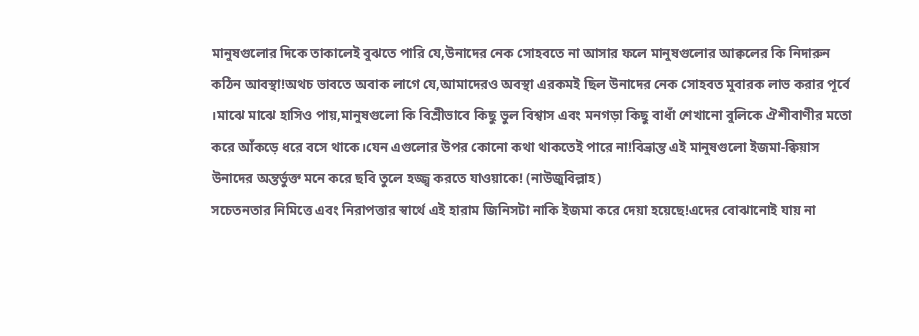মানুষগুলোর দিকে তাকালেই বুঝতে পারি যে,উনাদের নেক সোহবতে না আসার ফলে মানুষগুলোর আক্বলের কি নিদারুন কঠিন আবস্থা!অথচ ভাবতে অবাক লাগে যে,আমাদেরও অবস্থা এরকমই ছিল উনাদের নেক সোহবত মুবারক লাভ করার পূর্বে ।মাঝে মাঝে হাসিও পায়,মানুষগুলো কি বিশ্রীভাবে কিছু ভুল বিশ্বাস এবং মনগড়া কিছু বাধাঁ শেখানো বুলিকে ঐশীবাণীর মতো করে আঁকড়ে ধরে বসে থাকে।যেন এগুলোর উপর কোনো কথা থাকতেই পারে না!বিভ্রান্ত এই মানুষগুলো ইজমা-ক্বিয়াস উনাদের অন্তর্ভুক্ত মনে করে ছবি তুলে হজ্জ্ব করতে যাওয়াকে! (নাউজুবিল্লাহ)
সচেতনতার নিমিত্তে এবং নিরাপত্তার স্বার্থে এই হারাম জিনিসটা নাকি ইজমা করে দেয়া হয়েছে!এদের বোঝানোই যায় না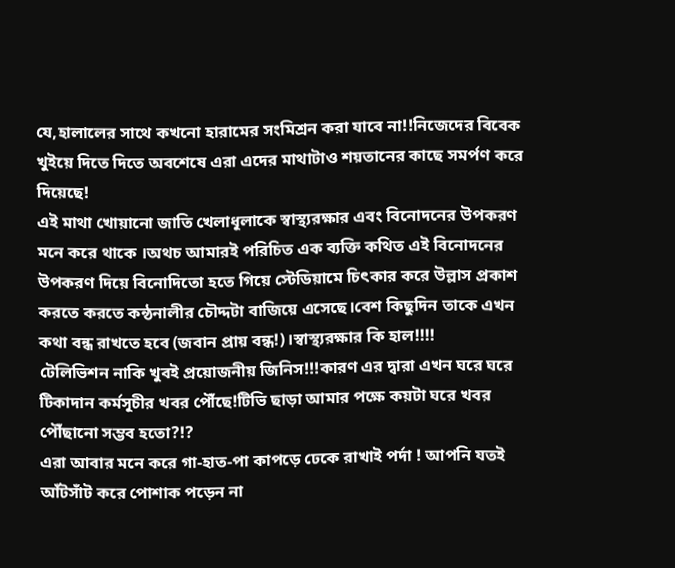যে,হালালের সাথে কখনো হারামের সংমিশ্রন করা যাবে না!!নিজেদের বিবেক খুইয়ে দিতে দিতে অবশেষে এরা এদের মাথাটাও শয়তানের কাছে সমর্পণ করে দিয়েছে!
এই মাথা খোয়ানো জাতি খেলাধূলাকে স্বাস্থ্যরক্ষার এবং বিনোদনের উপকরণ মনে করে থাকে ।অথচ আমারই পরিচিত এক ব্যক্তি কথিত এই বিনোদনের উপকরণ দিয়ে বিনোদিতো হতে গিয়ে স্টেডিয়ামে চিৎকার করে উল্লাস প্রকাশ করতে করতে কন্ঠনালীর চৌদ্দটা বাজিয়ে এসেছে।বেশ কিছুদিন তাকে এখন কথা বন্ধ রাখতে হবে (জবান প্রায় বন্ধ!)।স্বাস্থ্যরক্ষার কি হাল!!!!
টেলিভিশন নাকি খুবই প্রয়োজনীয় জিনিস!!!কারণ এর দ্বারা এখন ঘরে ঘরে টিকাদান কর্মসূচীর খবর পৌঁছে!টিভি ছাড়া আমার পক্ষে কয়টা ঘরে খবর পৌঁছানো সম্ভব হতো?!?
এরা আবার মনে করে গা-হাত-পা কাপড়ে ঢেকে রাখাই পর্দা ! আপনি যতই আঁটসাঁট করে পোশাক পড়েন না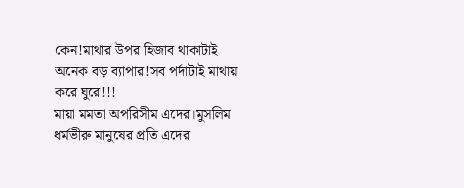কেন!মাথার উপর হিজাব থাকাটাই অনেক বড় ব্যাপার!সব পর্দাটাই মাথায় করে ঘুরে!!!
মায়া মমতা অপরিসীম এদের।মুসলিম ধর্মভীরু মানুষের প্রতি এদের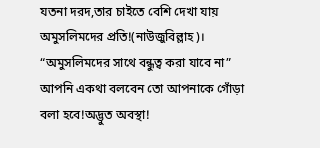যতনা দরদ,তার চাইতে বেশি দেখা যায় অমুসলিমদের প্রতি!(নাউজুবিল্লাহ)। “অমুসলিমদের সাথে বন্ধুত্ব করা যাবে না” আপনি একথা বলবেন তো আপনাকে গোঁড়া বলা হবে!অদ্ভুত অবস্থা!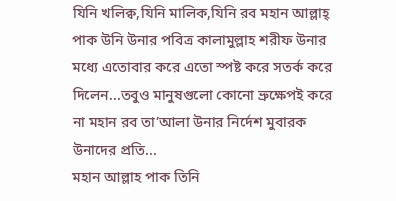যিনি খলিক্ব,যিনি মালিক,যিনি রব মহান আল্লাহ্ পাক উনি উনার পবিত্র কালামুল্লাহ শরীফ উনার মধ্যে এতোবার করে এতো স্পষ্ট করে সতর্ক করে দিলেন...তবুও মানুষগুলো কোনো ভ্রুক্ষেপই করে না মহান রব তা’আলা উনার নির্দেশ মুবারক উনাদের প্রতি...
মহান আল্লাহ পাক তিনি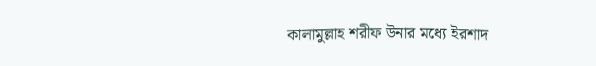কালামুল্লাহ শরীফ উনার মধ্যে ইরশাদ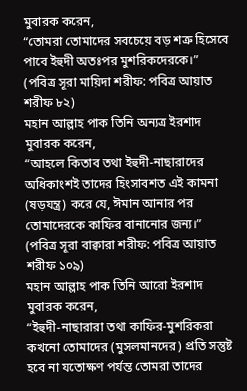মুবারক করেন,
“তোমরা তোমাদের সবচেয়ে বড় শত্রু হিসেবে পাবে ইহুদী অতঃপর মুশরিকদেরকে।” (পবিত্র সূরা মায়িদা শরীফ: পবিত্র আয়াত শরীফ ৮২)
মহান আল্লাহ পাক তিনি অন্যত্র ইরশাদ মুবারক করেন,
“আহলে কিতাব তথা ইহুদী-নাছারাদের অধিকাংশই তাদের হিংসাবশত এই কামনা (ষড়যন্ত্র) করে যে, ঈমান আনার পর তোমাদেরকে কাফির বানানোর জন্য।” (পবিত্র সূরা বাক্বারা শরীফ: পবিত্র আয়াত শরীফ ১০৯)
মহান আল্লাহ পাক তিনি আরো ইরশাদ মুবারক করেন,
“ইহুদী-নাছারারা তথা কাফির-মুশরিকরা কখনো তোমাদের (মুসলমানদের) প্রতি সন্তুষ্ট হবে না যতোক্ষণ পর্যন্ত তোমরা তাদের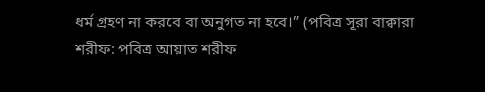ধর্ম গ্রহণ না করবে বা অনুগত না হবে।” (পবিত্র সূরা বাক্বারা শরীফ: পবিত্র আয়াত শরীফ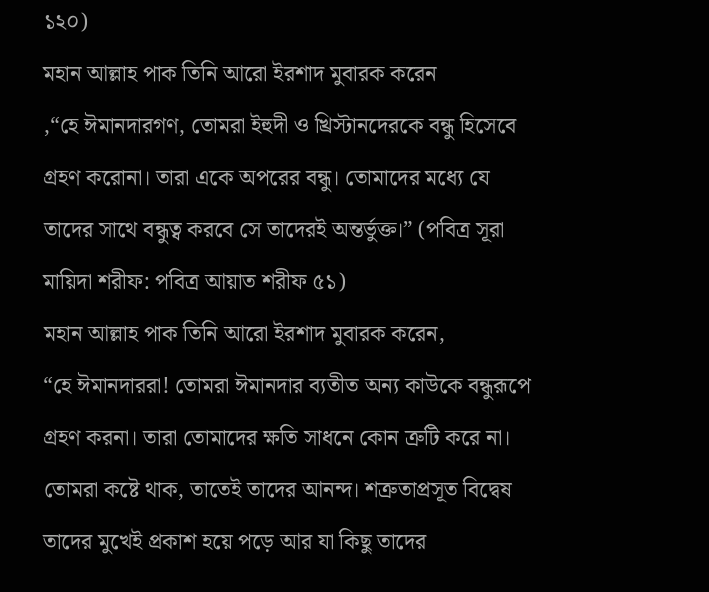১২০)
মহান আল্লাহ পাক তিনি আরো ইরশাদ মুবারক করেন
,“হে ঈমানদারগণ, তোমরা ইহুদী ও খ্রিস্টানদেরকে বন্ধু হিসেবে গ্রহণ করোনা। তারা একে অপরের বন্ধু। তোমাদের মধ্যে যে তাদের সাথে বন্ধুত্ব করবে সে তাদেরই অন্তর্ভুক্ত।” (পবিত্র সূরা মায়িদা শরীফ: পবিত্র আয়াত শরীফ ৫১)
মহান আল্লাহ পাক তিনি আরো ইরশাদ মুবারক করেন,
“হে ঈমানদাররা! তোমরা ঈমানদার ব্যতীত অন্য কাউকে বন্ধুরূপে গ্রহণ করনা। তারা তোমাদের ক্ষতি সাধনে কোন ত্রুটি করে না। তোমরা কষ্টে থাক, তাতেই তাদের আনন্দ। শত্রুতাপ্রসূত বিদ্বেষ তাদের মুখেই প্রকাশ হয়ে পড়ে আর যা কিছু তাদের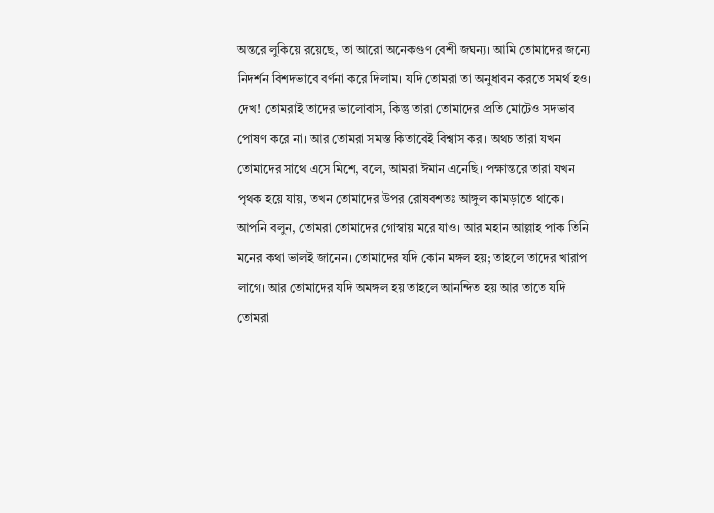অন্তরে লুকিয়ে রয়েছে, তা আরো অনেকগুণ বেশী জঘন্য। আমি তোমাদের জন্যে নিদর্শন বিশদভাবে বর্ণনা করে দিলাম। যদি তোমরা তা অনুধাবন করতে সমর্থ হও। দেখ! তোমরাই তাদের ভালোবাস, কিন্তু তারা তোমাদের প্রতি মোটেও সদভাব পোষণ করে না। আর তোমরা সমস্ত কিতাবেই বিশ্বাস কর। অথচ তারা যখন তোমাদের সাথে এসে মিশে, বলে, আমরা ঈমান এনেছি। পক্ষান্তরে তারা যখন পৃথক হয়ে যায়, তখন তোমাদের উপর রোষবশতঃ আঙ্গুল কামড়াতে থাকে। আপনি বলুন, তোমরা তোমাদের গোস্বায় মরে যাও। আর মহান আল্লাহ পাক তিনি মনের কথা ভালই জানেন। তোমাদের যদি কোন মঙ্গল হয়; তাহলে তাদের খারাপ লাগে। আর তোমাদের যদি অমঙ্গল হয় তাহলে আনন্দিত হয় আর তাতে যদি তোমরা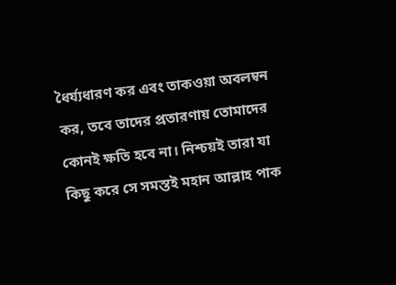ধৈর্য্যধারণ কর এবং তাকওয়া অবলম্বন কর, তবে তাদের প্রতারণায় তোমাদের কোনই ক্ষতি হবে না। নিশ্চয়ই তারা যা কিছু করে সে সমস্তই মহান আল্লাহ পাক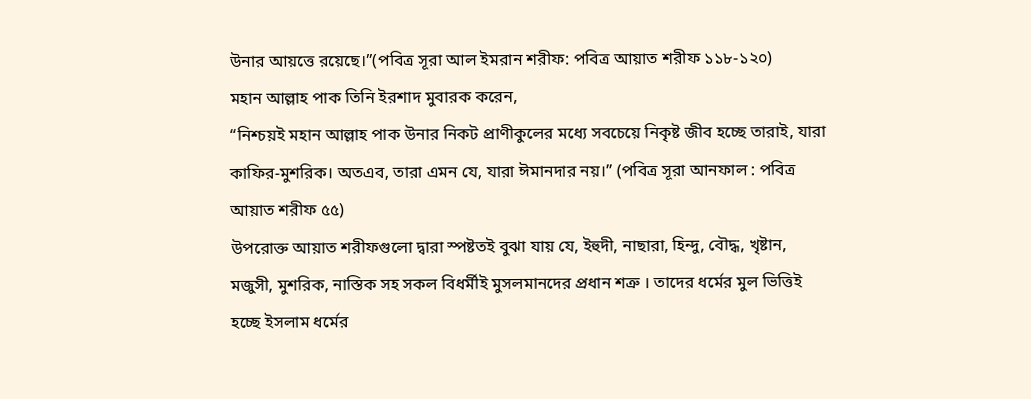উনার আয়ত্তে রয়েছে।”(পবিত্র সূরা আল ইমরান শরীফ: পবিত্র আয়াত শরীফ ১১৮-১২০)
মহান আল্লাহ পাক তিনি ইরশাদ মুবারক করেন,
“নিশ্চয়ই মহান আল্লাহ পাক উনার নিকট প্রাণীকুলের মধ্যে সবচেয়ে নিকৃষ্ট জীব হচ্ছে তারাই, যারা কাফির-মুশরিক। অতএব, তারা এমন যে, যারা ঈমানদার নয়।” (পবিত্র সূরা আনফাল : পবিত্র আয়াত শরীফ ৫৫)
উপরোক্ত আয়াত শরীফগুলো দ্বারা স্পষ্টতই বুঝা যায় যে, ইহুদী, নাছারা, হিন্দু, বৌদ্ধ, খৃষ্টান, মজুসী, মুশরিক, নাস্তিক সহ সকল বিধর্মীই মুসলমানদের প্রধান শত্রু । তাদের ধর্মের মুল ভিত্তিই হচ্ছে ইসলাম ধর্মের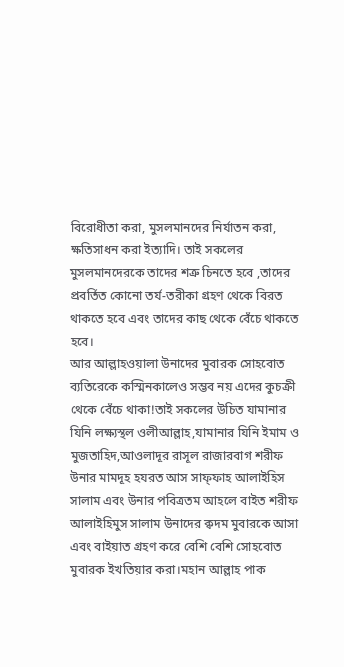বিরোধীতা করা, মুসলমানদের নির্যাতন করা, ক্ষতিসাধন করা ইত্যাদি। তাই সকলের মুসলমানদেরকে তাদের শত্রু চিনতে হবে ,তাদের প্রবর্তিত কোনো তর্য-তরীকা গ্রহণ থেকে বিরত থাকতে হবে এবং তাদের কাছ থেকে বেঁচে থাকতে হবে।
আর আল্লাহওয়ালা উনাদের মুবারক সোহবোত ব্যতিরেকে কস্মিনকালেও সম্ভব নয় এদের কুচক্রী থেকে বেঁচে থাকা!তাই সকলের উচিত যামানার যিনি লক্ষ্যস্থল ওলীআল্লাহ,যামানার যিনি ইমাম ও মুজতাহিদ,আওলাদূর রাসূল রাজারবাগ শরীফ উনার মামদূহ হযরত আস সাফ্ফাহ আলাইহিস সালাম এবং উনার পবিত্রতম আহলে বাইত শরীফ আলাইহিমুস সালাম উনাদের ক্বদম মুবারকে আসা এবং বাইয়াত গ্রহণ করে বেশি বেশি সোহবোত মুবারক ইখতিয়ার করা।মহান আল্লাহ পাক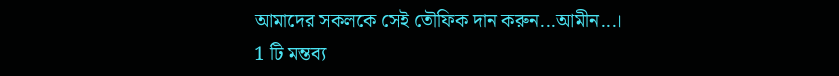আমাদের সকলকে সেই তৌফিক দান করুন...আমীন...।
1 টি মন্তব্য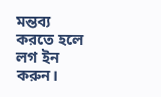মন্তব্য করতে হলে লগ ইন করুন।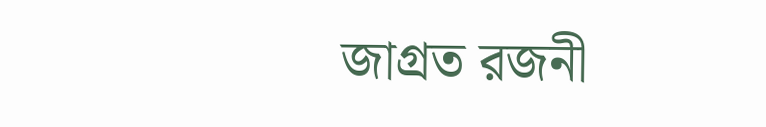জাগ্রত রজনী